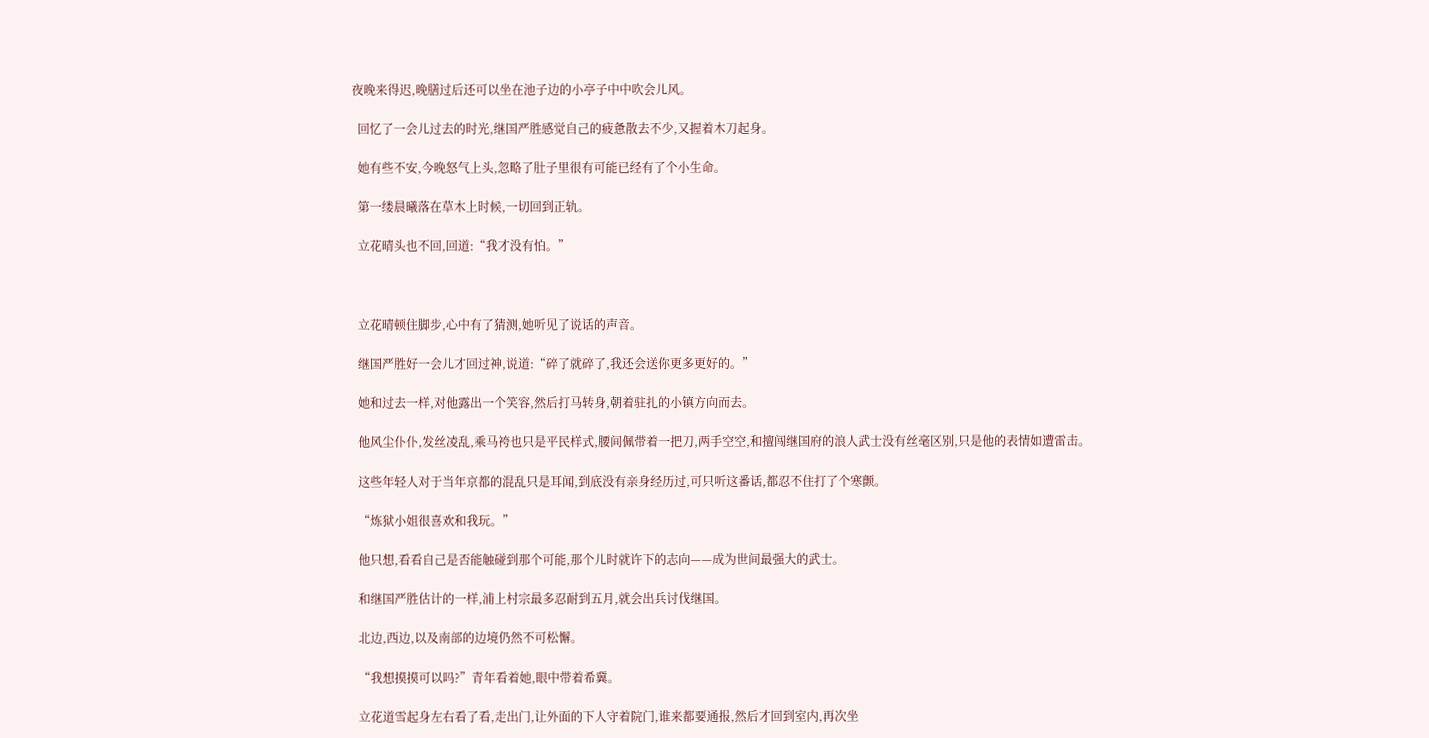夜晚来得迟,晚膳过后还可以坐在池子边的小亭子中中吹会儿风。

  回忆了一会儿过去的时光,继国严胜感觉自己的疲惫散去不少,又握着木刀起身。

  她有些不安,今晚怒气上头,忽略了肚子里很有可能已经有了个小生命。

  第一缕晨曦落在草木上时候,一切回到正轨。

  立花晴头也不回,回道:“我才没有怕。”



  立花晴顿住脚步,心中有了猜测,她听见了说话的声音。

  继国严胜好一会儿才回过神,说道:“碎了就碎了,我还会送你更多更好的。”

  她和过去一样,对他露出一个笑容,然后打马转身,朝着驻扎的小镇方向而去。

  他风尘仆仆,发丝凌乱,乘马袴也只是平民样式,腰间佩带着一把刀,两手空空,和擅闯继国府的浪人武士没有丝毫区别,只是他的表情如遭雷击。

  这些年轻人对于当年京都的混乱只是耳闻,到底没有亲身经历过,可只听这番话,都忍不住打了个寒颤。

  “炼狱小姐很喜欢和我玩。”

  他只想,看看自己是否能触碰到那个可能,那个儿时就许下的志向——成为世间最强大的武士。

  和继国严胜估计的一样,浦上村宗最多忍耐到五月,就会出兵讨伐继国。

  北边,西边,以及南部的边境仍然不可松懈。

  “我想摸摸可以吗?”青年看着她,眼中带着希冀。

  立花道雪起身左右看了看,走出门,让外面的下人守着院门,谁来都要通报,然后才回到室内,再次坐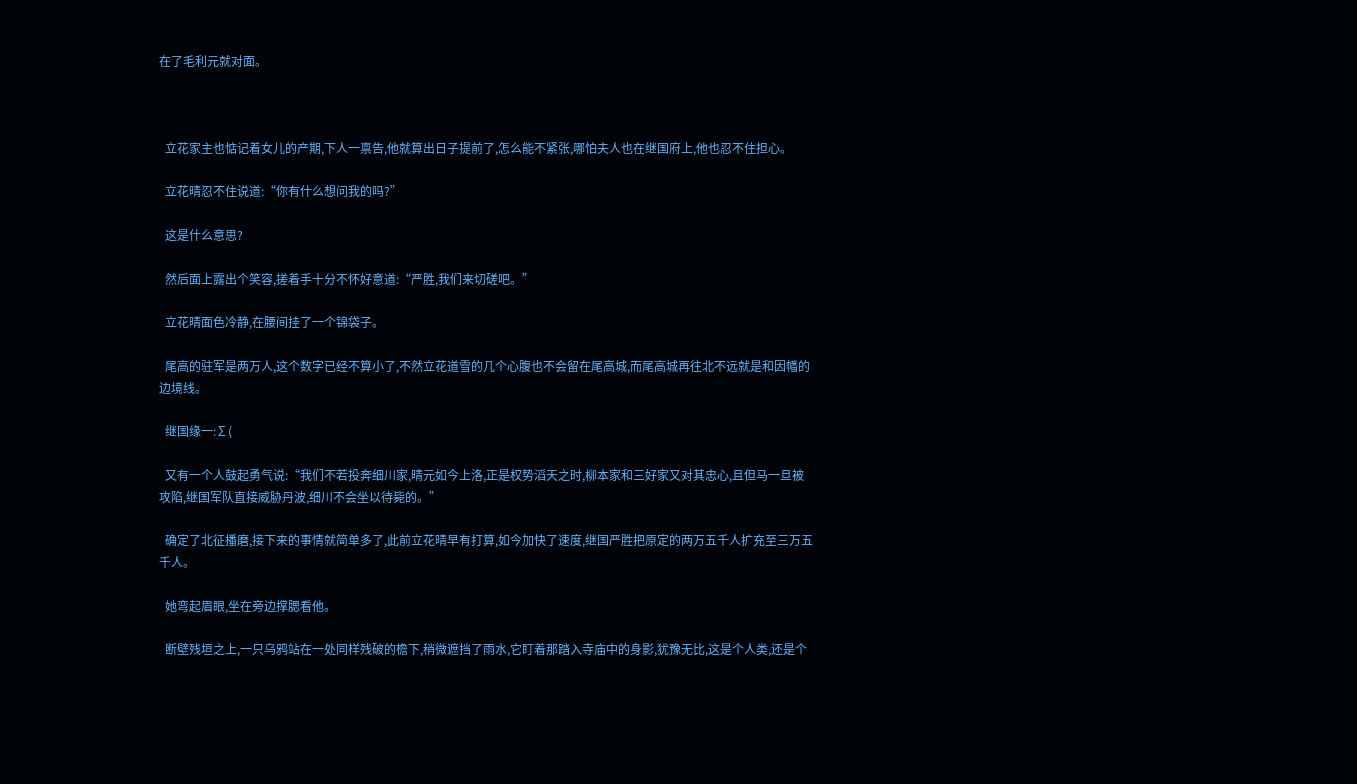在了毛利元就对面。



  立花家主也惦记着女儿的产期,下人一禀告,他就算出日子提前了,怎么能不紧张,哪怕夫人也在继国府上,他也忍不住担心。

  立花晴忍不住说道:“你有什么想问我的吗?”

  这是什么意思?

  然后面上露出个笑容,搓着手十分不怀好意道:“严胜,我们来切磋吧。”

  立花晴面色冷静,在腰间挂了一个锦袋子。

  尾高的驻军是两万人,这个数字已经不算小了,不然立花道雪的几个心腹也不会留在尾高城,而尾高城再往北不远就是和因幡的边境线。

  继国缘一:∑(

  又有一个人鼓起勇气说:“我们不若投奔细川家,晴元如今上洛,正是权势滔天之时,柳本家和三好家又对其忠心,且但马一旦被攻陷,继国军队直接威胁丹波,细川不会坐以待毙的。”

  确定了北征播磨,接下来的事情就简单多了,此前立花晴早有打算,如今加快了速度,继国严胜把原定的两万五千人扩充至三万五千人。

  她弯起眉眼,坐在旁边撑腮看他。

  断壁残垣之上,一只乌鸦站在一处同样残破的檐下,稍微遮挡了雨水,它盯着那踏入寺庙中的身影,犹豫无比,这是个人类,还是个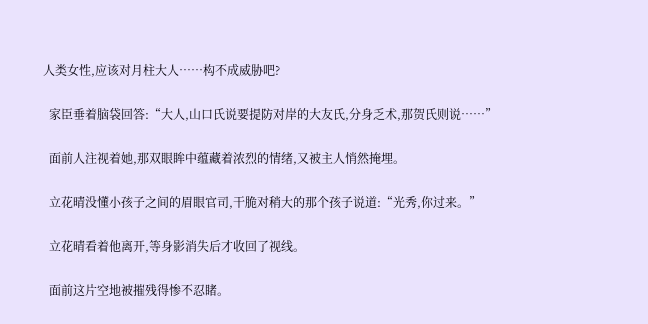人类女性,应该对月柱大人……构不成威胁吧?

  家臣垂着脑袋回答:“大人,山口氏说要提防对岸的大友氏,分身乏术,那贺氏则说……”

  面前人注视着她,那双眼眸中蕴藏着浓烈的情绪,又被主人悄然掩埋。

  立花晴没懂小孩子之间的眉眼官司,干脆对稍大的那个孩子说道:“光秀,你过来。”

  立花晴看着他离开,等身影消失后才收回了视线。

  面前这片空地被摧残得惨不忍睹。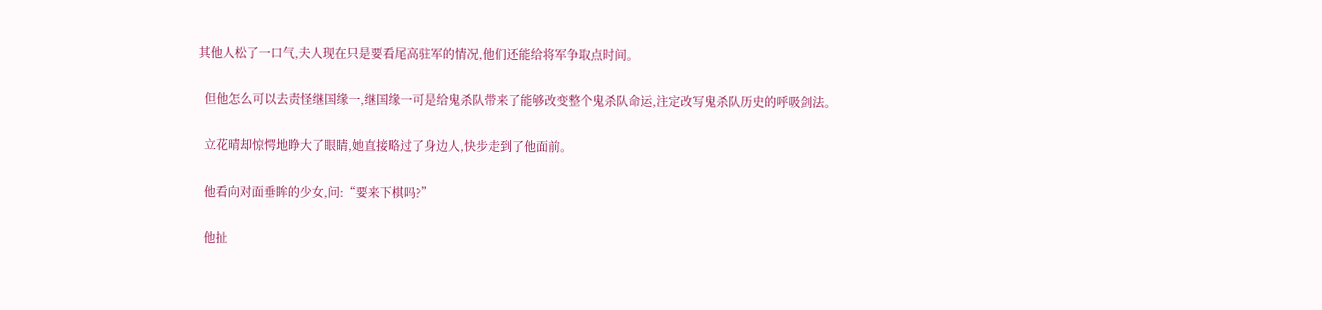其他人松了一口气,夫人现在只是要看尾高驻军的情况,他们还能给将军争取点时间。

  但他怎么可以去责怪继国缘一,继国缘一可是给鬼杀队带来了能够改变整个鬼杀队命运,注定改写鬼杀队历史的呼吸剑法。

  立花晴却惊愕地睁大了眼睛,她直接略过了身边人,快步走到了他面前。

  他看向对面垂眸的少女,问:“要来下棋吗?”

  他扯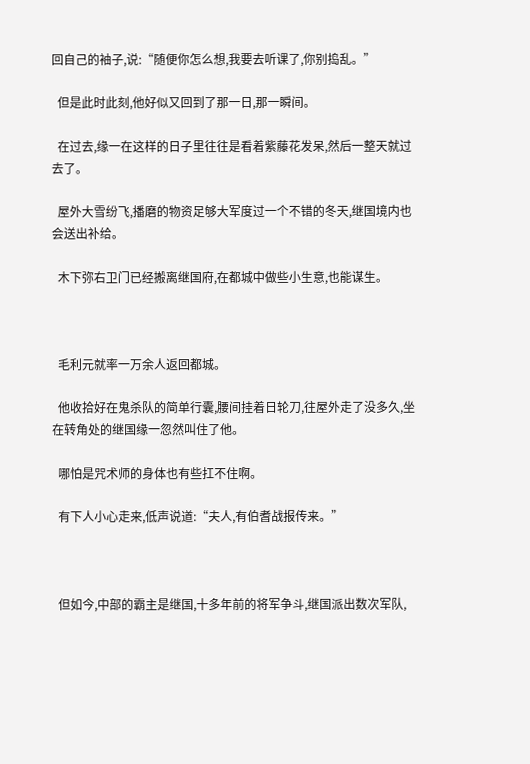回自己的袖子,说:“随便你怎么想,我要去听课了,你别捣乱。”

  但是此时此刻,他好似又回到了那一日,那一瞬间。

  在过去,缘一在这样的日子里往往是看着紫藤花发呆,然后一整天就过去了。

  屋外大雪纷飞,播磨的物资足够大军度过一个不错的冬天,继国境内也会送出补给。

  木下弥右卫门已经搬离继国府,在都城中做些小生意,也能谋生。



  毛利元就率一万余人返回都城。

  他收拾好在鬼杀队的简单行囊,腰间挂着日轮刀,往屋外走了没多久,坐在转角处的继国缘一忽然叫住了他。

  哪怕是咒术师的身体也有些扛不住啊。

  有下人小心走来,低声说道:“夫人,有伯耆战报传来。”



  但如今,中部的霸主是继国,十多年前的将军争斗,继国派出数次军队,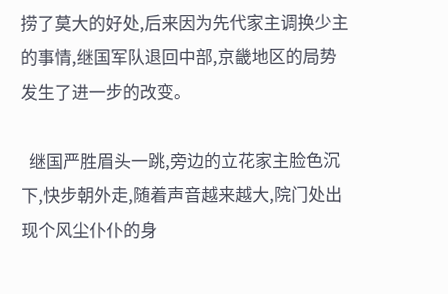捞了莫大的好处,后来因为先代家主调换少主的事情,继国军队退回中部,京畿地区的局势发生了进一步的改变。

  继国严胜眉头一跳,旁边的立花家主脸色沉下,快步朝外走,随着声音越来越大,院门处出现个风尘仆仆的身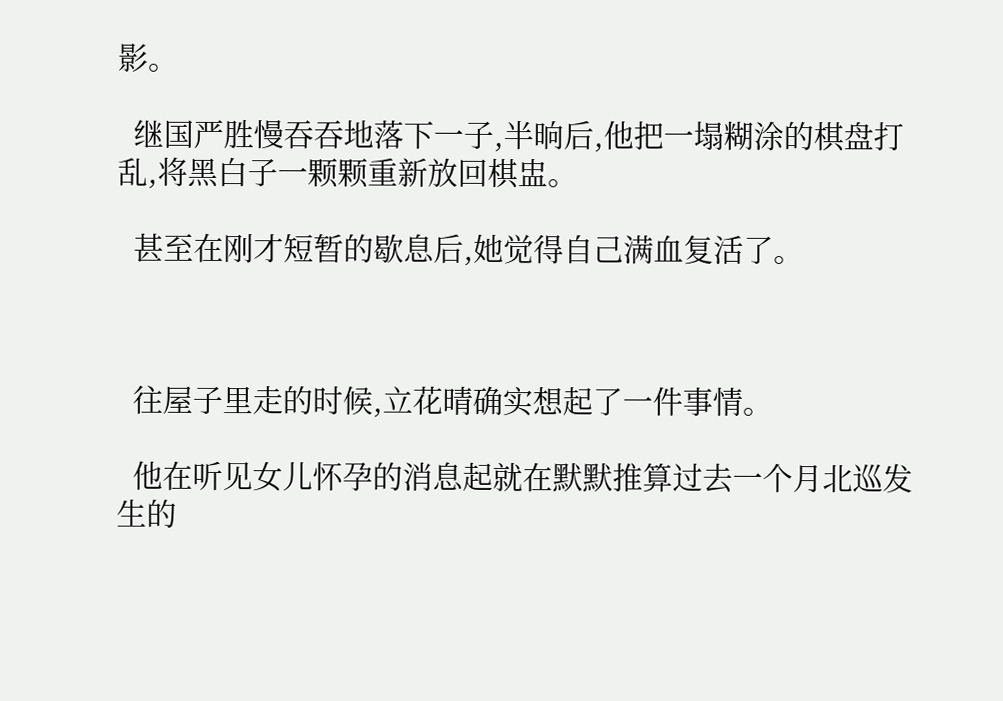影。

  继国严胜慢吞吞地落下一子,半晌后,他把一塌糊涂的棋盘打乱,将黑白子一颗颗重新放回棋盅。

  甚至在刚才短暂的歇息后,她觉得自己满血复活了。



  往屋子里走的时候,立花晴确实想起了一件事情。

  他在听见女儿怀孕的消息起就在默默推算过去一个月北巡发生的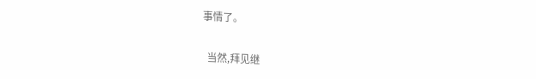事情了。

  当然,拜见继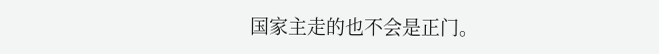国家主走的也不会是正门。